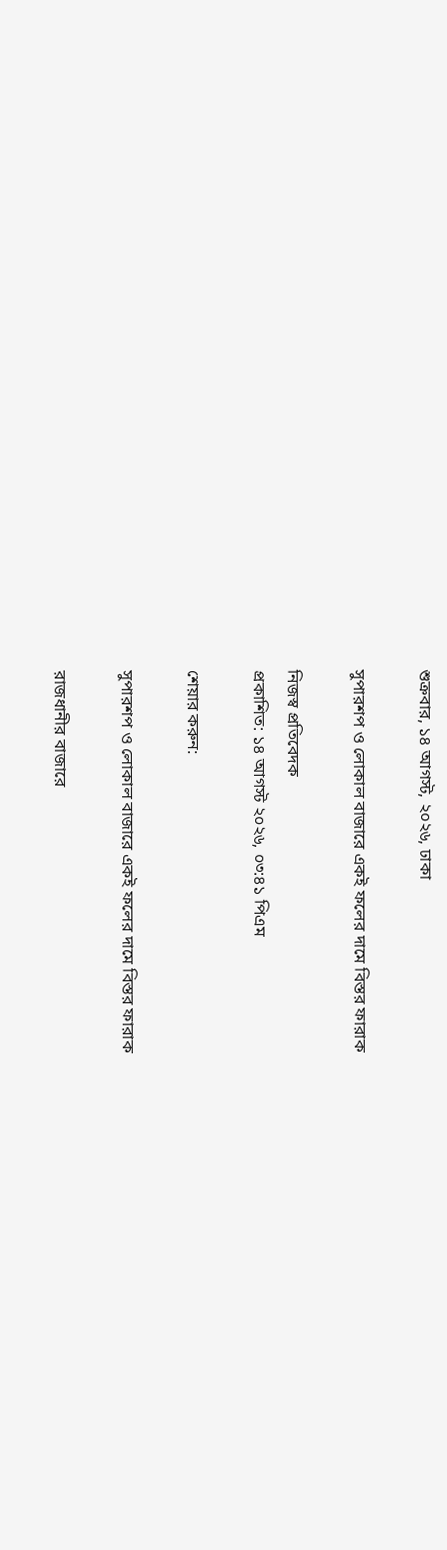শুক্রবার, ১৪ আগস্ট, ২০২৬, ঢাকা

সুপারশপ ও লোকাল বাজারে একই ফলের দামে বিস্তর ফারাক

নিজস্ব প্রতিবেদক
প্রকাশিত: ১৪ আগস্ট ২০২৬, ০৩:৪১ পিএম

শেয়ার করুন:

সুপারশপ ও লোকাল বাজারে একই ফলের দামে বিস্তর ফারাক

রাজধানীর বাজারে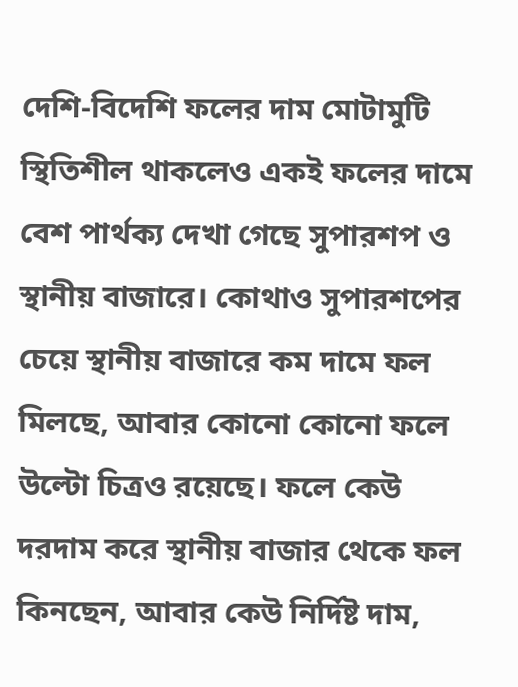দেশি-বিদেশি ফলের দাম মোটামুটি স্থিতিশীল থাকলেও একই ফলের দামে বেশ পার্থক্য দেখা গেছে সুপারশপ ও স্থানীয় বাজারে। কোথাও সুপারশপের চেয়ে স্থানীয় বাজারে কম দামে ফল মিলছে, আবার কোনো কোনো ফলে উল্টো চিত্রও রয়েছে। ফলে কেউ দরদাম করে স্থানীয় বাজার থেকে ফল কিনছেন, আবার কেউ নির্দিষ্ট দাম,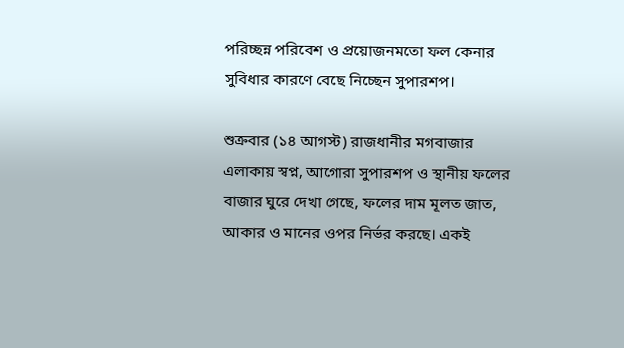পরিচ্ছন্ন পরিবেশ ও প্রয়োজনমতো ফল কেনার সুবিধার কারণে বেছে নিচ্ছেন সুপারশপ।

শুক্রবার (১৪ আগস্ট) রাজধানীর মগবাজার এলাকায় স্বপ্ন, আগোরা সুপারশপ ও স্থানীয় ফলের বাজার ঘুরে দেখা গেছে, ফলের দাম মূলত জাত, আকার ও মানের ওপর নির্ভর করছে। একই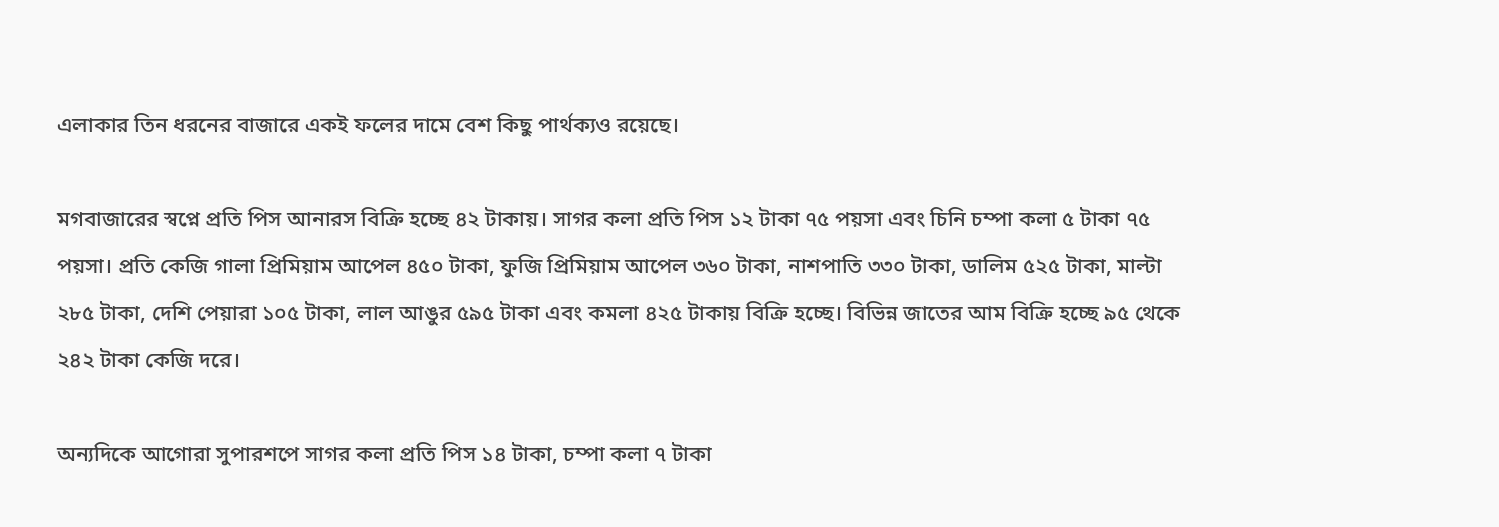এলাকার তিন ধরনের বাজারে একই ফলের দামে বেশ কিছু পার্থক্যও রয়েছে।

মগবাজারের স্বপ্নে প্রতি পিস আনারস বিক্রি হচ্ছে ৪২ টাকায়। সাগর কলা প্রতি পিস ১২ টাকা ৭৫ পয়সা এবং চিনি চম্পা কলা ৫ টাকা ৭৫ পয়সা। প্রতি কেজি গালা প্রিমিয়াম আপেল ৪৫০ টাকা, ফুজি প্রিমিয়াম আপেল ৩৬০ টাকা, নাশপাতি ৩৩০ টাকা, ডালিম ৫২৫ টাকা, মাল্টা ২৮৫ টাকা, দেশি পেয়ারা ১০৫ টাকা, লাল আঙুর ৫৯৫ টাকা এবং কমলা ৪২৫ টাকায় বিক্রি হচ্ছে। বিভিন্ন জাতের আম বিক্রি হচ্ছে ৯৫ থেকে ২৪২ টাকা কেজি দরে।

অন্যদিকে আগোরা সুপারশপে সাগর কলা প্রতি পিস ১৪ টাকা, চম্পা কলা ৭ টাকা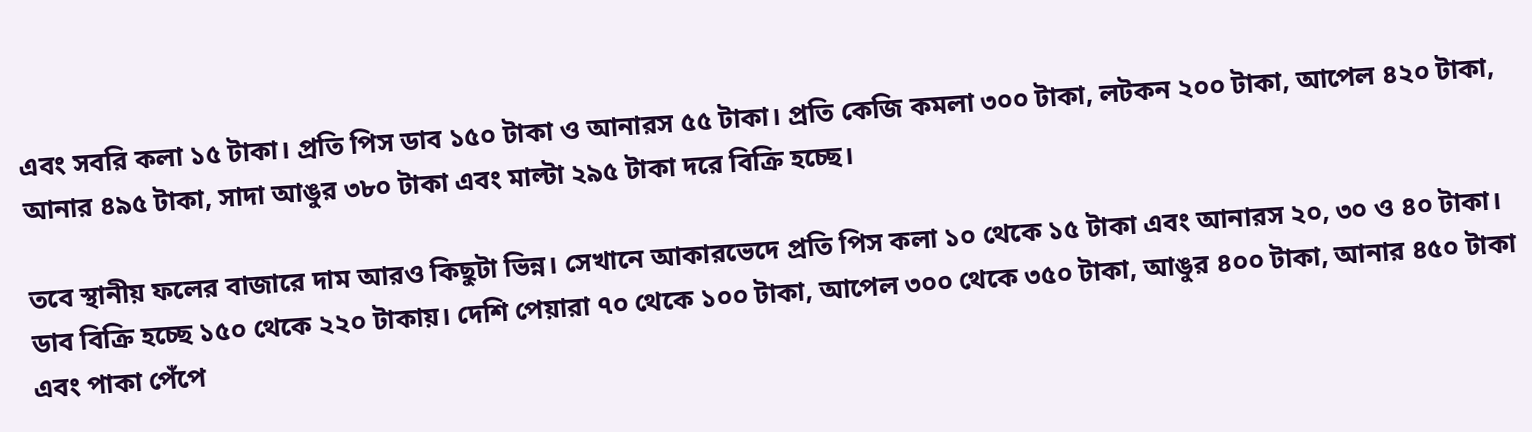এবং সবরি কলা ১৫ টাকা। প্রতি পিস ডাব ১৫০ টাকা ও আনারস ৫৫ টাকা। প্রতি কেজি কমলা ৩০০ টাকা, লটকন ২০০ টাকা, আপেল ৪২০ টাকা, আনার ৪৯৫ টাকা, সাদা আঙুর ৩৮০ টাকা এবং মাল্টা ২৯৫ টাকা দরে বিক্রি হচ্ছে।

তবে স্থানীয় ফলের বাজারে দাম আরও কিছুটা ভিন্ন। সেখানে আকারভেদে প্রতি পিস কলা ১০ থেকে ১৫ টাকা এবং আনারস ২০, ৩০ ও ৪০ টাকা। ডাব বিক্রি হচ্ছে ১৫০ থেকে ২২০ টাকায়। দেশি পেয়ারা ৭০ থেকে ১০০ টাকা, আপেল ৩০০ থেকে ৩৫০ টাকা, আঙুর ৪০০ টাকা, আনার ৪৫০ টাকা এবং পাকা পেঁপে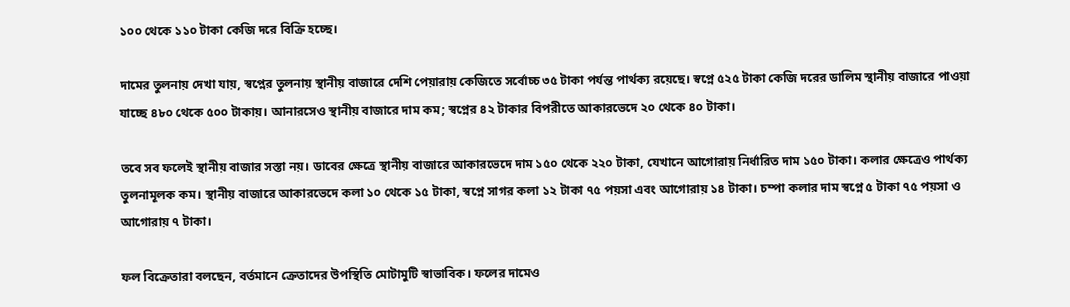১০০ থেকে ১১০ টাকা কেজি দরে বিক্রি হচ্ছে।

দামের তুলনায় দেখা যায়, স্বপ্নের তুলনায় স্থানীয় বাজারে দেশি পেয়ারায় কেজিতে সর্বোচ্চ ৩৫ টাকা পর্যন্ত পার্থক্য রয়েছে। স্বপ্নে ৫২৫ টাকা কেজি দরের ডালিম স্থানীয় বাজারে পাওয়া যাচ্ছে ৪৮০ থেকে ৫০০ টাকায়। আনারসেও স্থানীয় বাজারে দাম কম; স্বপ্নের ৪২ টাকার বিপরীতে আকারভেদে ২০ থেকে ৪০ টাকা।

তবে সব ফলেই স্থানীয় বাজার সস্তা নয়। ডাবের ক্ষেত্রে স্থানীয় বাজারে আকারভেদে দাম ১৫০ থেকে ২২০ টাকা, যেখানে আগোরায় নির্ধারিত দাম ১৫০ টাকা। কলার ক্ষেত্রেও পার্থক্য তুলনামূলক কম। স্থানীয় বাজারে আকারভেদে কলা ১০ থেকে ১৫ টাকা, স্বপ্নে সাগর কলা ১২ টাকা ৭৫ পয়সা এবং আগোরায় ১৪ টাকা। চম্পা কলার দাম স্বপ্নে ৫ টাকা ৭৫ পয়সা ও আগোরায় ৭ টাকা।

ফল বিক্রেতারা বলছেন, বর্তমানে ক্রেতাদের উপস্থিতি মোটামুটি স্বাভাবিক। ফলের দামেও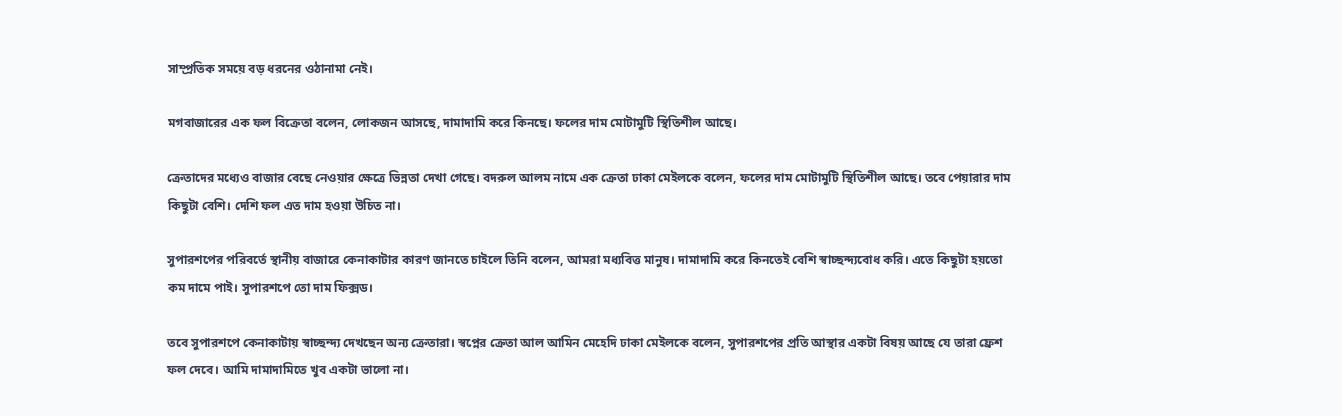সাম্প্রতিক সময়ে বড় ধরনের ওঠানামা নেই।

মগবাজারের এক ফল বিক্রেতা বলেন, লোকজন আসছে, দামাদামি করে কিনছে। ফলের দাম মোটামুটি স্থিতিশীল আছে।

ক্রেতাদের মধ্যেও বাজার বেছে নেওয়ার ক্ষেত্রে ভিন্নতা দেখা গেছে। বদরুল আলম নামে এক ক্রেতা ঢাকা মেইলকে বলেন, ফলের দাম মোটামুটি স্থিতিশীল আছে। তবে পেয়ারার দাম কিছুটা বেশি। দেশি ফল এত দাম হওয়া উচিত না।

সুপারশপের পরিবর্তে স্থানীয় বাজারে কেনাকাটার কারণ জানতে চাইলে তিনি বলেন, আমরা মধ্যবিত্ত মানুষ। দামাদামি করে কিনতেই বেশি স্বাচ্ছন্দ্যবোধ করি। এতে কিছুটা হয়তো কম দামে পাই। সুপারশপে তো দাম ফিক্সড।

তবে সুপারশপে কেনাকাটায় স্বাচ্ছন্দ্য দেখছেন অন্য ক্রেতারা। স্বপ্নের ক্রেতা আল আমিন মেহেদি ঢাকা মেইলকে বলেন, সুপারশপের প্রতি আস্থার একটা বিষয় আছে যে তারা ফ্রেশ ফল দেবে। আমি দামাদামিতে খুব একটা ভালো না।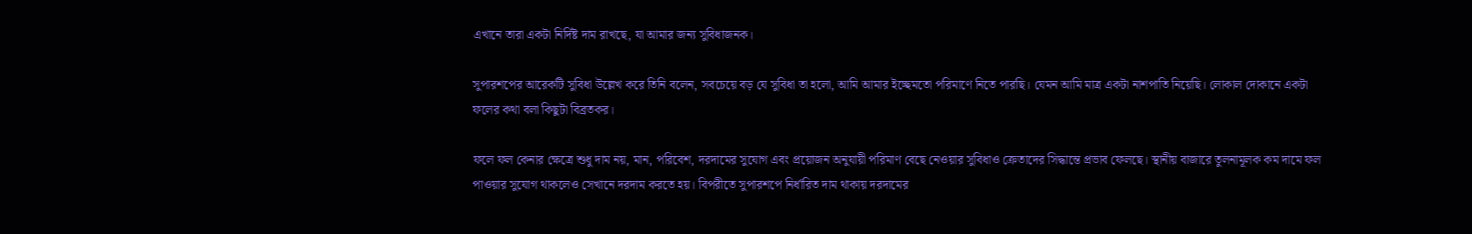এখানে তারা একটা নির্দিষ্ট দাম রাখছে, যা আমার জন্য সুবিধাজনক।

সুপারশপের আরেকটি সুবিধা উল্লেখ করে তিনি বলেন, সবচেয়ে বড় যে সুবিধা তা হলো, আমি আমার ইচ্ছেমতো পরিমাণে নিতে পারছি। যেমন আমি মাত্র একটা নাশপাতি নিয়েছি। লোকাল দোকানে একটা ফলের কথা বলা কিছুটা বিব্রতকর।

ফলে ফল কেনার ক্ষেত্রে শুধু দাম নয়, মান, পরিবেশ, দরদামের সুযোগ এবং প্রয়োজন অনুযায়ী পরিমাণ বেছে নেওয়ার সুবিধাও ক্রেতাদের সিদ্ধান্তে প্রভাব ফেলছে। স্থানীয় বাজারে তুলনামূলক কম দামে ফল পাওয়ার সুযোগ থাকলেও সেখানে দরদাম করতে হয়। বিপরীতে সুপারশপে নির্ধারিত দাম থাকায় দরদামের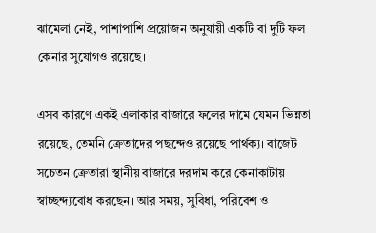ঝামেলা নেই, পাশাপাশি প্রয়োজন অনুযায়ী একটি বা দুটি ফল কেনার সুযোগও রয়েছে।

এসব কারণে একই এলাকার বাজারে ফলের দামে যেমন ভিন্নতা রয়েছে, তেমনি ক্রেতাদের পছন্দেও রয়েছে পার্থক্য। বাজেট সচেতন ক্রেতারা স্থানীয় বাজারে দরদাম করে কেনাকাটায় স্বাচ্ছন্দ্যবোধ করছেন। আর সময়, সুবিধা, পরিবেশ ও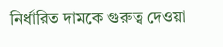নির্ধারিত দামকে গুরুত্ব দেওয়া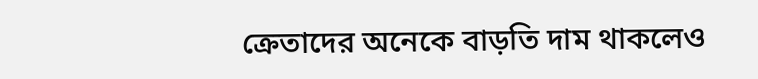ক্রেতাদের অনেকে বাড়তি দাম থাকলেও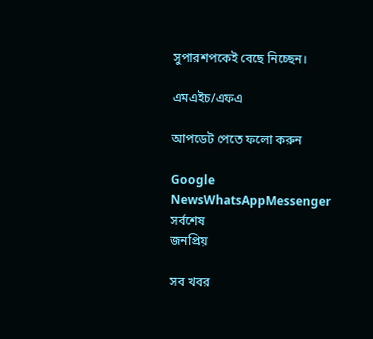সুপারশপকেই বেছে নিচ্ছেন।

এমএইচ/এফএ

আপডেট পেতে ফলো করুন

Google NewsWhatsAppMessenger
সর্বশেষ
জনপ্রিয়

সব খবর